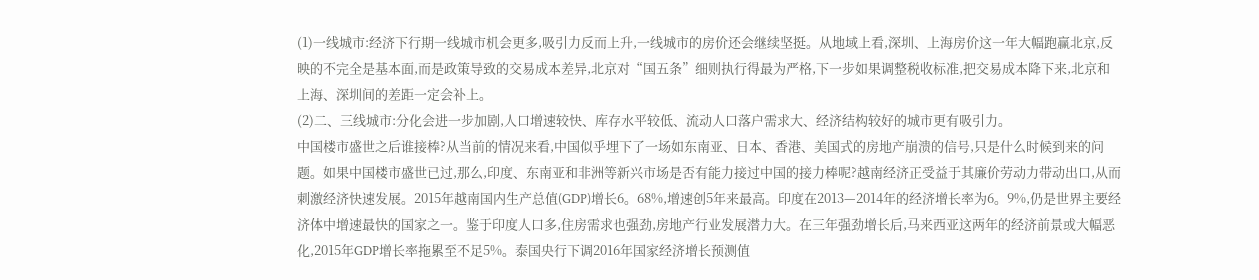(1)一线城市:经济下行期一线城市机会更多,吸引力反而上升,一线城市的房价还会继续坚挺。从地域上看,深圳、上海房价这一年大幅跑赢北京,反映的不完全是基本面,而是政策导致的交易成本差异,北京对“国五条”细则执行得最为严格,下一步如果调整税收标准,把交易成本降下来,北京和上海、深圳间的差距一定会补上。
(2)二、三线城市:分化会进一步加剧,人口增速较快、库存水平较低、流动人口落户需求大、经济结构较好的城市更有吸引力。
中国楼市盛世之后谁接棒?从当前的情况来看,中国似乎埋下了一场如东南亚、日本、香港、美国式的房地产崩溃的信号,只是什么时候到来的问题。如果中国楼市盛世已过,那么,印度、东南亚和非洲等新兴市场是否有能力接过中国的接力棒呢?越南经济正受益于其廉价劳动力带动出口,从而刺激经济快速发展。2015年越南国内生产总值(GDP)增长6。68%,增速创5年来最高。印度在2013—2014年的经济增长率为6。9%,仍是世界主要经济体中增速最快的国家之一。鉴于印度人口多,住房需求也强劲,房地产行业发展潜力大。在三年强劲增长后,马来西亚这两年的经济前景或大幅恶化,2015年GDP增长率拖累至不足5%。泰国央行下调2016年国家经济增长预测值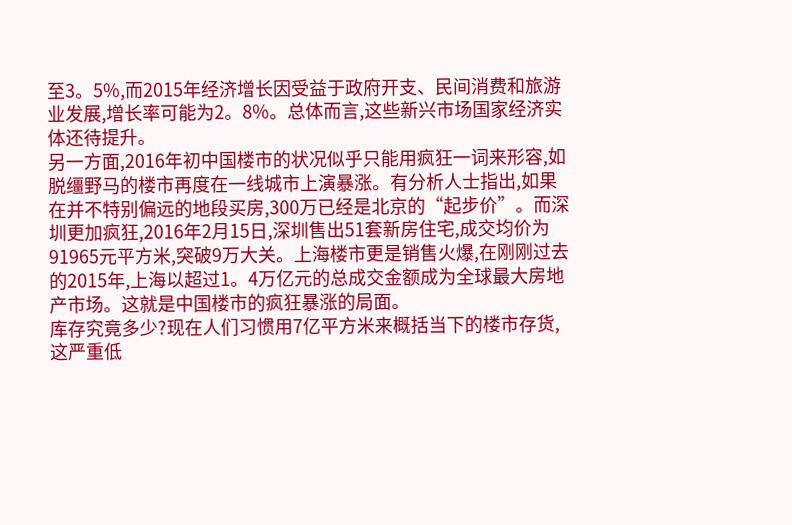至3。5%,而2015年经济增长因受益于政府开支、民间消费和旅游业发展,增长率可能为2。8%。总体而言,这些新兴市场国家经济实体还待提升。
另一方面,2016年初中国楼市的状况似乎只能用疯狂一词来形容,如脱缰野马的楼市再度在一线城市上演暴涨。有分析人士指出,如果在并不特别偏远的地段买房,300万已经是北京的“起步价”。而深圳更加疯狂,2016年2月15日,深圳售出51套新房住宅,成交均价为91965元平方米,突破9万大关。上海楼市更是销售火爆,在刚刚过去的2015年,上海以超过1。4万亿元的总成交金额成为全球最大房地产市场。这就是中国楼市的疯狂暴涨的局面。
库存究竟多少?现在人们习惯用7亿平方米来概括当下的楼市存货,这严重低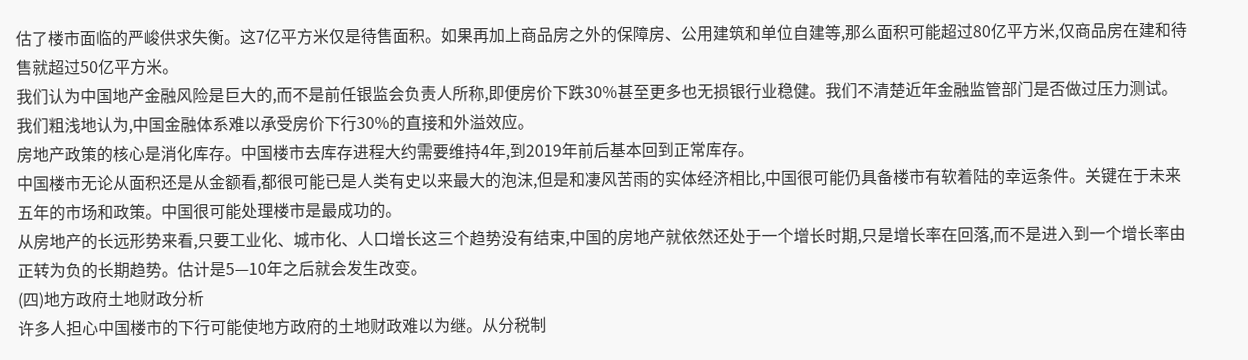估了楼市面临的严峻供求失衡。这7亿平方米仅是待售面积。如果再加上商品房之外的保障房、公用建筑和单位自建等,那么面积可能超过80亿平方米,仅商品房在建和待售就超过50亿平方米。
我们认为中国地产金融风险是巨大的,而不是前任银监会负责人所称,即便房价下跌30%甚至更多也无损银行业稳健。我们不清楚近年金融监管部门是否做过压力测试。我们粗浅地认为,中国金融体系难以承受房价下行30%的直接和外溢效应。
房地产政策的核心是消化库存。中国楼市去库存进程大约需要维持4年,到2019年前后基本回到正常库存。
中国楼市无论从面积还是从金额看,都很可能已是人类有史以来最大的泡沫,但是和凄风苦雨的实体经济相比,中国很可能仍具备楼市有软着陆的幸运条件。关键在于未来五年的市场和政策。中国很可能处理楼市是最成功的。
从房地产的长远形势来看,只要工业化、城市化、人口增长这三个趋势没有结束,中国的房地产就依然还处于一个增长时期,只是增长率在回落,而不是进入到一个增长率由正转为负的长期趋势。估计是5—10年之后就会发生改变。
(四)地方政府土地财政分析
许多人担心中国楼市的下行可能使地方政府的土地财政难以为继。从分税制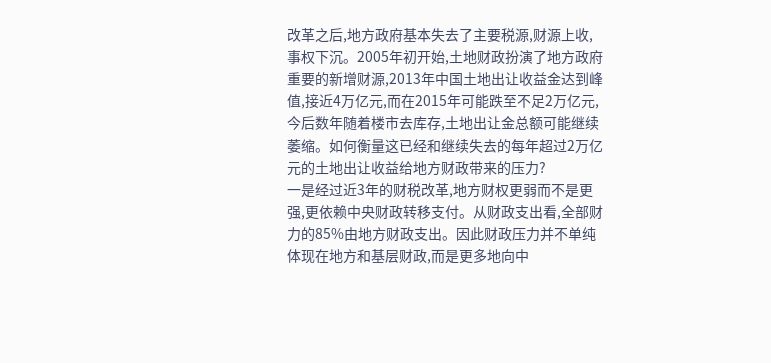改革之后,地方政府基本失去了主要税源,财源上收,事权下沉。2005年初开始,土地财政扮演了地方政府重要的新增财源,2013年中国土地出让收益金达到峰值,接近4万亿元,而在2015年可能跌至不足2万亿元,今后数年随着楼市去库存,土地出让金总额可能继续萎缩。如何衡量这已经和继续失去的每年超过2万亿元的土地出让收益给地方财政带来的压力?
一是经过近3年的财税改革,地方财权更弱而不是更强,更依赖中央财政转移支付。从财政支出看,全部财力的85%由地方财政支出。因此财政压力并不单纯体现在地方和基层财政,而是更多地向中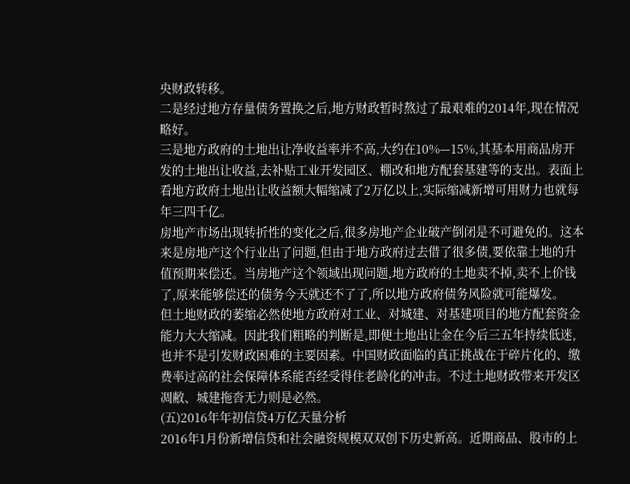央财政转移。
二是经过地方存量债务置换之后,地方财政暂时熬过了最艰难的2014年,现在情况略好。
三是地方政府的土地出让净收益率并不高,大约在10%—15%,其基本用商品房开发的土地出让收益,去补贴工业开发园区、棚改和地方配套基建等的支出。表面上看地方政府土地出让收益额大幅缩减了2万亿以上,实际缩减新增可用财力也就每年三四千亿。
房地产市场出现转折性的变化之后,很多房地产企业破产倒闭是不可避免的。这本来是房地产这个行业出了问题,但由于地方政府过去借了很多债,要依靠土地的升值预期来偿还。当房地产这个领域出现问题,地方政府的土地卖不掉,卖不上价钱了,原来能够偿还的债务今天就还不了了,所以地方政府债务风险就可能爆发。
但土地财政的萎缩必然使地方政府对工业、对城建、对基建项目的地方配套资金能力大大缩减。因此我们粗略的判断是,即便土地出让金在今后三五年持续低迷,也并不是引发财政困难的主要因素。中国财政面临的真正挑战在于碎片化的、缴费率过高的社会保障体系能否经受得住老龄化的冲击。不过土地财政带来开发区凋敝、城建拖沓无力则是必然。
(五)2016年年初信贷4万亿天量分析
2016年1月份新增信贷和社会融资规模双双创下历史新高。近期商品、股市的上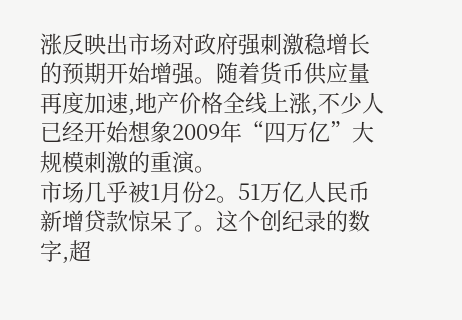涨反映出市场对政府强刺激稳增长的预期开始增强。随着货币供应量再度加速,地产价格全线上涨,不少人已经开始想象2009年“四万亿”大规模刺激的重演。
市场几乎被1月份2。51万亿人民币新增贷款惊呆了。这个创纪录的数字,超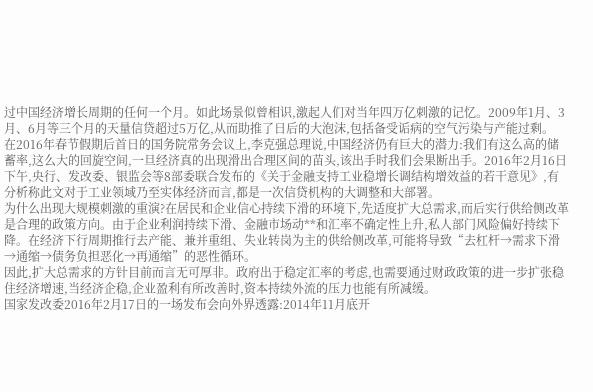过中国经济增长周期的任何一个月。如此场景似曾相识,激起人们对当年四万亿刺激的记忆。2009年1月、3月、6月等三个月的天量信贷超过5万亿,从而助推了日后的大泡沫,包括备受诟病的空气污染与产能过剩。
在2016年春节假期后首日的国务院常务会议上,李克强总理说,中国经济仍有巨大的潜力:我们有这么高的储蓄率,这么大的回旋空间,一旦经济真的出现滑出合理区间的苗头,该出手时我们会果断出手。2016年2月16日下午,央行、发改委、银监会等8部委联合发布的《关于金融支持工业稳增长调结构增效益的若干意见》,有分析称此文对于工业领域乃至实体经济而言,都是一次信贷机构的大调整和大部署。
为什么出现大规模刺激的重演?在居民和企业信心持续下滑的环境下,先适度扩大总需求,而后实行供给侧改革是合理的政策方向。由于企业利润持续下滑、金融市场动**和汇率不确定性上升,私人部门风险偏好持续下降。在经济下行周期推行去产能、兼并重组、失业转岗为主的供给侧改革,可能将导致“去杠杆→需求下滑→通缩→债务负担恶化→再通缩”的恶性循环。
因此,扩大总需求的方针目前而言无可厚非。政府出于稳定汇率的考虑,也需要通过财政政策的进一步扩张稳住经济增速,当经济企稳,企业盈利有所改善时,资本持续外流的压力也能有所减缓。
国家发改委2016年2月17日的一场发布会向外界透露:2014年11月底开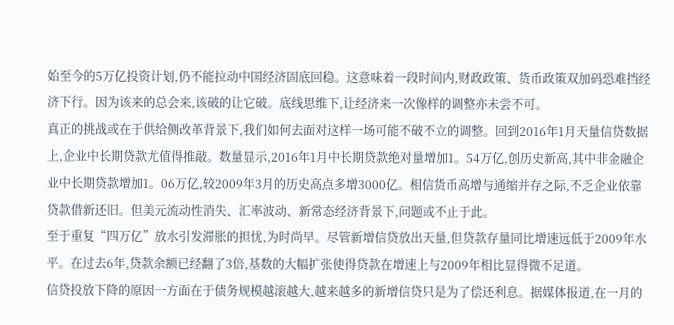始至今的5万亿投资计划,仍不能拉动中国经济固底回稳。这意味着一段时间内,财政政策、货币政策双加码恐难挡经济下行。因为该来的总会来,该破的让它破。底线思维下,让经济来一次像样的调整亦未尝不可。
真正的挑战或在于供给侧改革背景下,我们如何去面对这样一场可能不破不立的调整。回到2016年1月天量信贷数据上,企业中长期贷款尤值得推敲。数量显示,2016年1月中长期贷款绝对量增加1。54万亿,创历史新高,其中非金融企业中长期贷款增加1。06万亿,较2009年3月的历史高点多增3000亿。相信货币高增与通缩并存之际,不乏企业依靠贷款借新还旧。但美元流动性消失、汇率波动、新常态经济背景下,问题或不止于此。
至于重复“四万亿”放水引发滞胀的担忧,为时尚早。尽管新增信贷放出天量,但贷款存量同比增速远低于2009年水平。在过去6年,贷款余额已经翻了3倍,基数的大幅扩张使得贷款在增速上与2009年相比显得微不足道。
信贷投放下降的原因一方面在于债务规模越滚越大,越来越多的新增信贷只是为了偿还利息。据媒体报道,在一月的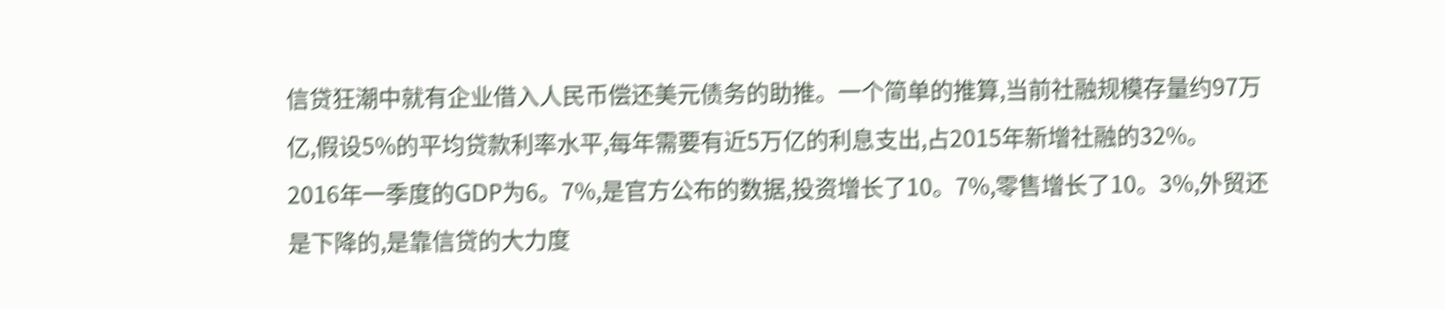信贷狂潮中就有企业借入人民币偿还美元债务的助推。一个简单的推算,当前社融规模存量约97万亿,假设5%的平均贷款利率水平,每年需要有近5万亿的利息支出,占2015年新增社融的32%。
2016年一季度的GDP为6。7%,是官方公布的数据,投资增长了10。7%,零售增长了10。3%,外贸还是下降的,是靠信贷的大力度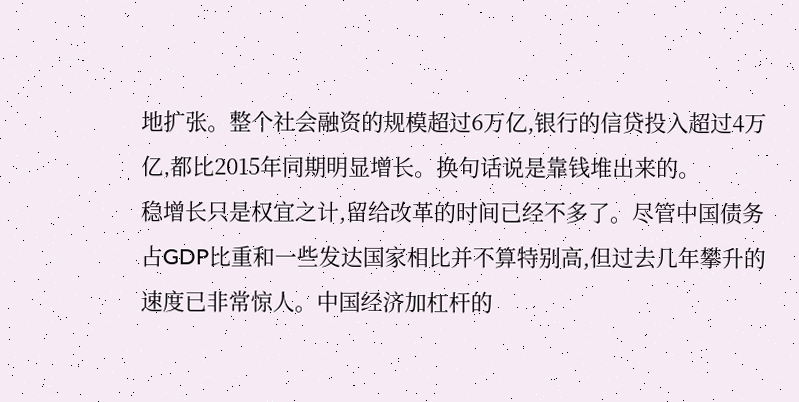地扩张。整个社会融资的规模超过6万亿,银行的信贷投入超过4万亿,都比2015年同期明显增长。换句话说是靠钱堆出来的。
稳增长只是权宜之计,留给改革的时间已经不多了。尽管中国债务占GDP比重和一些发达国家相比并不算特别高,但过去几年攀升的速度已非常惊人。中国经济加杠杆的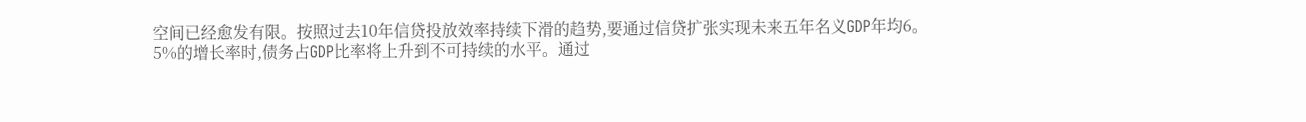空间已经愈发有限。按照过去10年信贷投放效率持续下滑的趋势,要通过信贷扩张实现未来五年名义GDP年均6。5%的增长率时,债务占GDP比率将上升到不可持续的水平。通过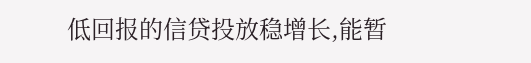低回报的信贷投放稳增长,能暂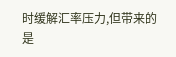时缓解汇率压力,但带来的是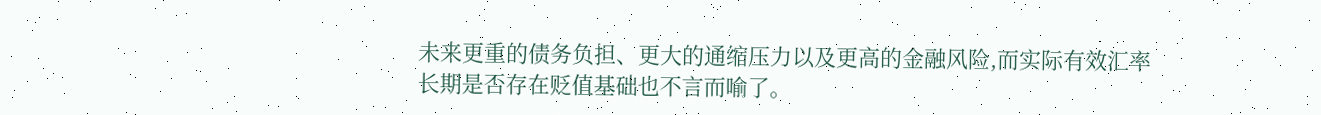未来更重的债务负担、更大的通缩压力以及更高的金融风险,而实际有效汇率长期是否存在贬值基础也不言而喻了。